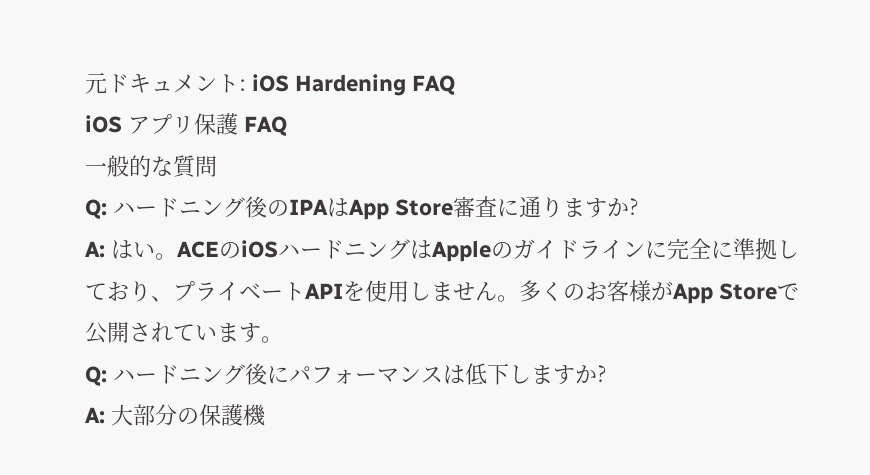元ドキュメント: iOS Hardening FAQ
iOS アプリ保護 FAQ
一般的な質問
Q: ハードニング後のIPAはApp Store審査に通りますか?
A: はい。ACEのiOSハードニングはAppleのガイドラインに完全に準拠しており、プライベートAPIを使用しません。多くのお客様がApp Storeで公開されています。
Q: ハードニング後にパフォーマンスは低下しますか?
A: 大部分の保護機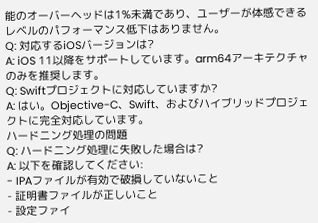能のオーバーヘッドは1%未満であり、ユーザーが体感できるレベルのパフォーマンス低下はありません。
Q: 対応するiOSバージョンは?
A: iOS 11以降をサポートしています。arm64アーキテクチャのみを推奨します。
Q: Swiftプロジェクトに対応していますか?
A: はい。Objective-C、Swift、およびハイブリッドプロジェクトに完全対応しています。
ハードニング処理の問題
Q: ハードニング処理に失敗した場合は?
A: 以下を確認してください:
- IPAファイルが有効で破損していないこと
- 証明書ファイルが正しいこと
- 設定ファイ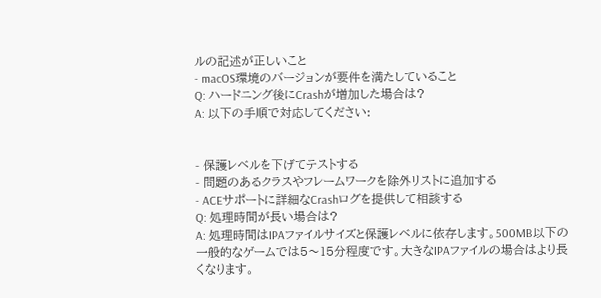ルの記述が正しいこと
- macOS環境のバージョンが要件を満たしていること
Q: ハードニング後にCrashが増加した場合は?
A: 以下の手順で対応してください:


- 保護レベルを下げてテストする
- 問題のあるクラスやフレームワークを除外リストに追加する
- ACEサポートに詳細なCrashログを提供して相談する
Q: 処理時間が長い場合は?
A: 処理時間はIPAファイルサイズと保護レベルに依存します。500MB以下の一般的なゲームでは5〜15分程度です。大きなIPAファイルの場合はより長くなります。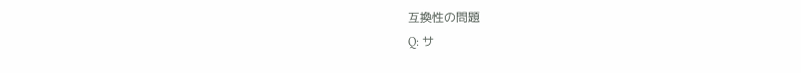互換性の問題
Q: サ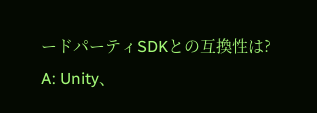ードパーティSDKとの互換性は?
A: Unity、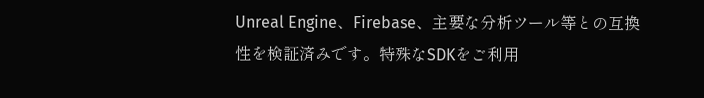Unreal Engine、Firebase、主要な分析ツール等との互換性を検証済みです。特殊なSDKをご利用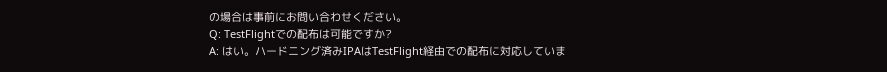の場合は事前にお問い合わせください。
Q: TestFlightでの配布は可能ですか?
A: はい。ハードニング済みIPAはTestFlight経由での配布に対応していま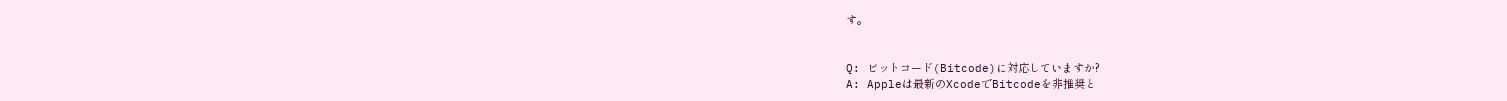す。


Q: ビットコード(Bitcode)に対応していますか?
A: Appleは最新のXcodeでBitcodeを非推奨と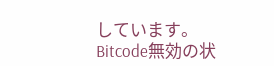しています。Bitcode無効の状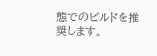態でのビルドを推奨します。